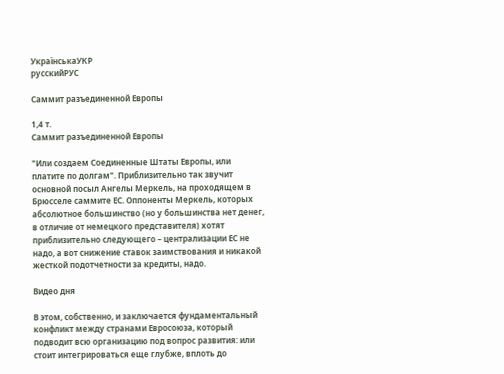УкраїнськаУКР
русскийРУС

Саммит разъединенной Европы

1,4 т.
Саммит разъединенной Европы

"Или создаем Соединенные Штаты Европы, или платите по долгам". Приблизительно так звучит основной посыл Ангелы Меркель, на проходящем в Брюсселе саммите ЕС. Оппоненты Меркель, которых абсолютное большинство (но у большинства нет денег, в отличие от немецкого представителя) хотят приблизительно следующего – централизации ЕС не надо, а вот снижение ставок заимствования и никакой жесткой подотчетности за кредиты, надо.

Видео дня

В этом, собственно, и заключается фундаментальный конфликт между странами Евросоюза, который подводит всю организацию под вопрос развития: или стоит интегрироваться еще глубже, вплоть до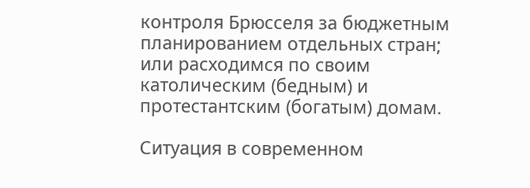контроля Брюсселя за бюджетным планированием отдельных стран; или расходимся по своим католическим (бедным) и протестантским (богатым) домам.

Ситуация в современном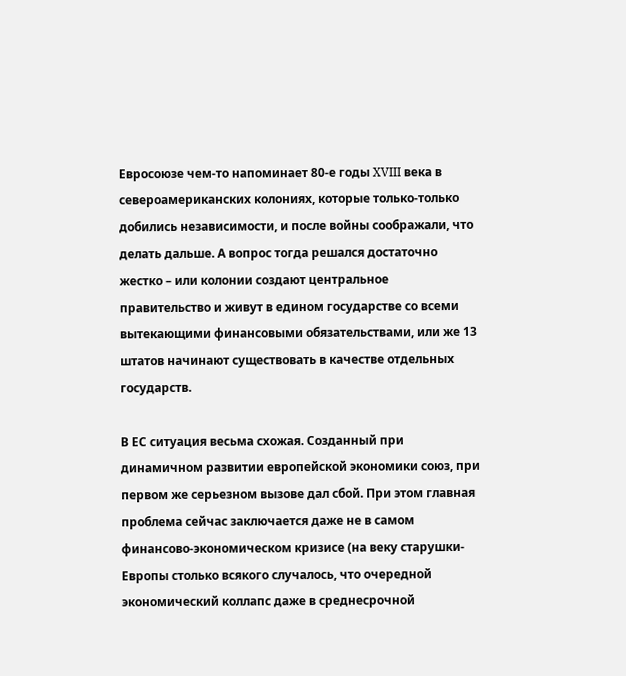Евросоюзе чем-то напоминает 80-е годы XVIII века в североамериканских колониях, которые только-только добились независимости, и после войны соображали, что делать дальше. А вопрос тогда решался достаточно жестко – или колонии создают центральное правительство и живут в едином государстве со всеми вытекающими финансовыми обязательствами, или же 13 штатов начинают существовать в качестве отдельных государств.

В ЕС ситуация весьма схожая. Созданный при динамичном развитии европейской экономики союз, при первом же серьезном вызове дал сбой. При этом главная проблема сейчас заключается даже не в самом финансово-экономическом кризисе (на веку старушки-Европы столько всякого случалось, что очередной экономический коллапс даже в среднесрочной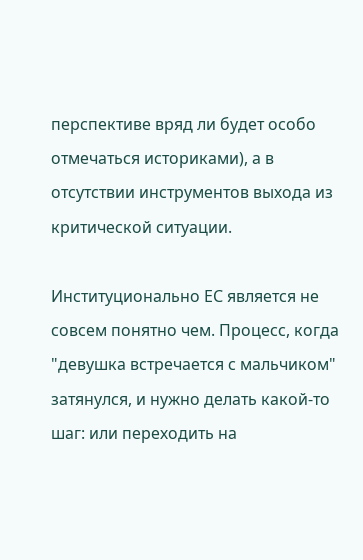перспективе вряд ли будет особо отмечаться историками), а в отсутствии инструментов выхода из критической ситуации.

Институционально ЕС является не совсем понятно чем. Процесс, когда "девушка встречается с мальчиком" затянулся, и нужно делать какой-то шаг: или переходить на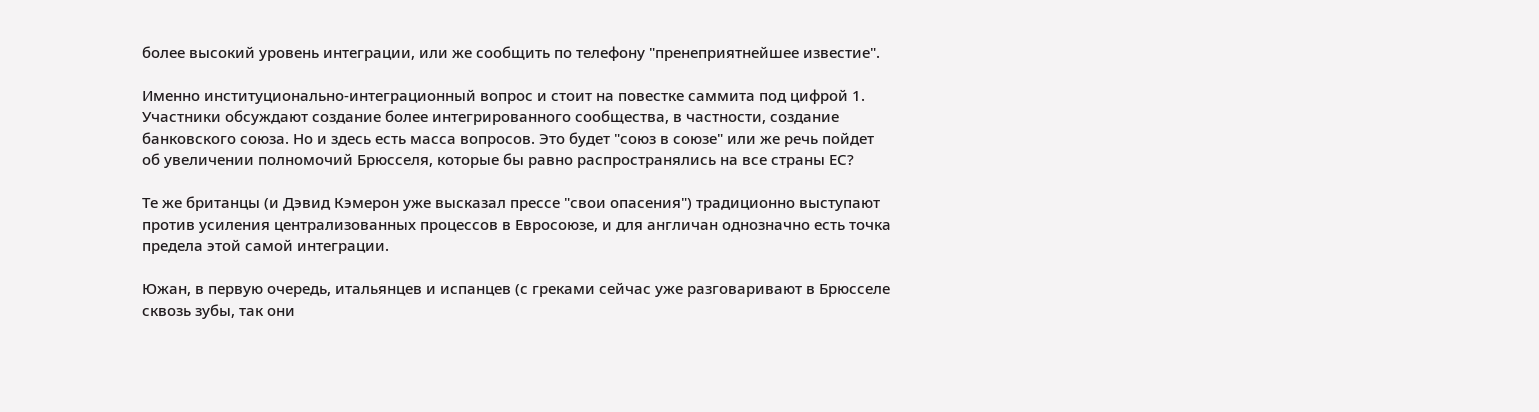более высокий уровень интеграции, или же сообщить по телефону "пренеприятнейшее известие".

Именно институционально-интеграционный вопрос и стоит на повестке саммита под цифрой 1. Участники обсуждают создание более интегрированного сообщества, в частности, создание банковского союза. Но и здесь есть масса вопросов. Это будет "союз в союзе" или же речь пойдет об увеличении полномочий Брюсселя, которые бы равно распространялись на все страны ЕС?

Те же британцы (и Дэвид Кэмерон уже высказал прессе "свои опасения") традиционно выступают против усиления централизованных процессов в Евросоюзе, и для англичан однозначно есть точка предела этой самой интеграции.

Южан, в первую очередь, итальянцев и испанцев (с греками сейчас уже разговаривают в Брюсселе сквозь зубы, так они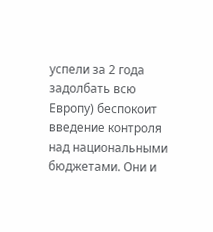успели за 2 года задолбать всю Европу) беспокоит введение контроля над национальными бюджетами. Они и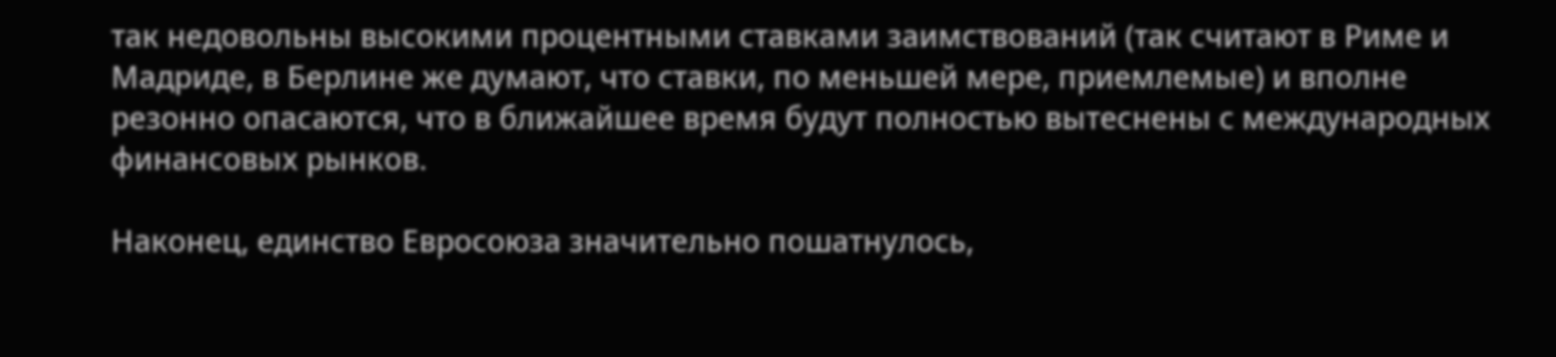так недовольны высокими процентными ставками заимствований (так считают в Риме и Мадриде, в Берлине же думают, что ставки, по меньшей мере, приемлемые) и вполне резонно опасаются, что в ближайшее время будут полностью вытеснены с международных финансовых рынков.

Наконец, единство Евросоюза значительно пошатнулось,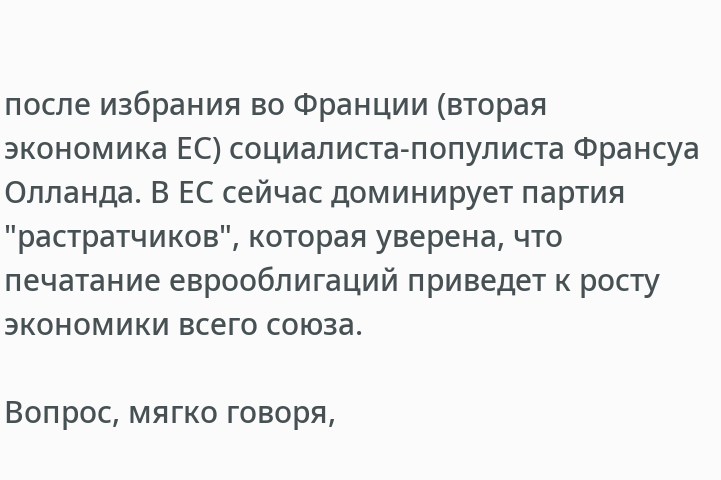после избрания во Франции (вторая экономика ЕС) социалиста-популиста Франсуа Олланда. В ЕС сейчас доминирует партия "растратчиков", которая уверена, что печатание еврооблигаций приведет к росту экономики всего союза.

Вопрос, мягко говоря,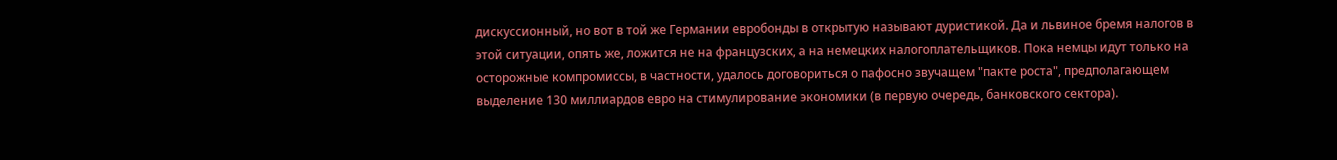дискуссионный, но вот в той же Германии евробонды в открытую называют дуристикой. Да и львиное бремя налогов в этой ситуации, опять же, ложится не на французских, а на немецких налогоплательщиков. Пока немцы идут только на осторожные компромиссы, в частности, удалось договориться о пафосно звучащем "пакте роста", предполагающем выделение 130 миллиардов евро на стимулирование экономики (в первую очередь, банковского сектора).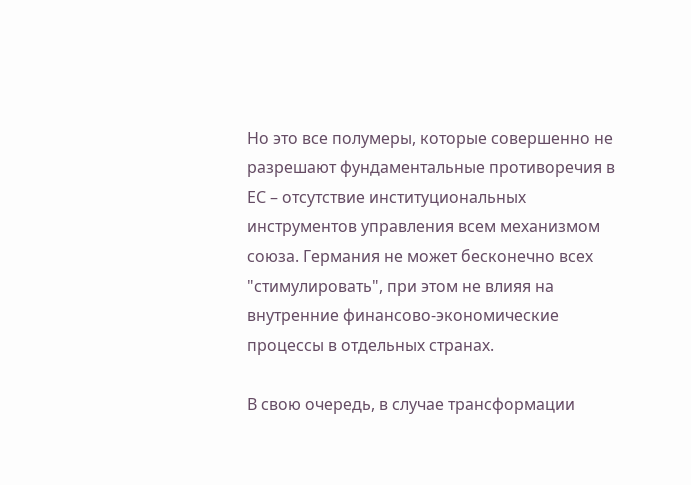Но это все полумеры, которые совершенно не разрешают фундаментальные противоречия в ЕС – отсутствие институциональных инструментов управления всем механизмом союза. Германия не может бесконечно всех "стимулировать", при этом не влияя на внутренние финансово-экономические процессы в отдельных странах.

В свою очередь, в случае трансформации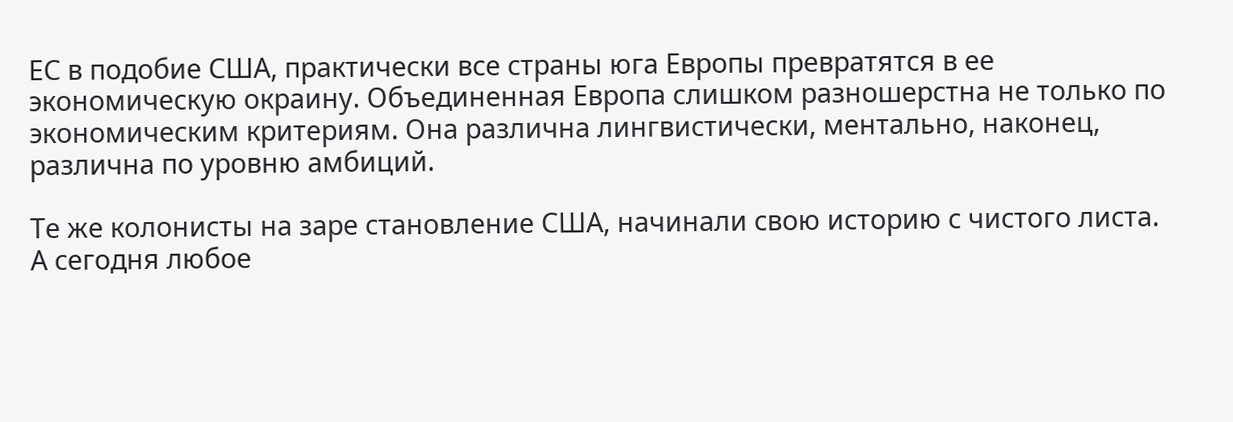ЕС в подобие США, практически все страны юга Европы превратятся в ее экономическую окраину. Объединенная Европа слишком разношерстна не только по экономическим критериям. Она различна лингвистически, ментально, наконец, различна по уровню амбиций.

Те же колонисты на заре становление США, начинали свою историю с чистого листа. А сегодня любое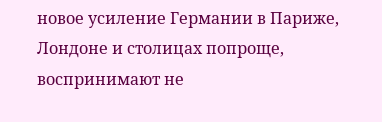новое усиление Германии в Париже, Лондоне и столицах попроще, воспринимают не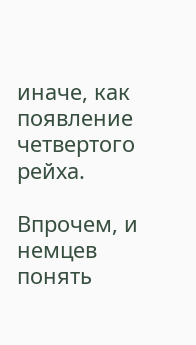иначе, как появление четвертого рейха.

Впрочем, и немцев понять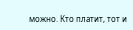можно. Кто платит, тот и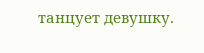танцует девушку.